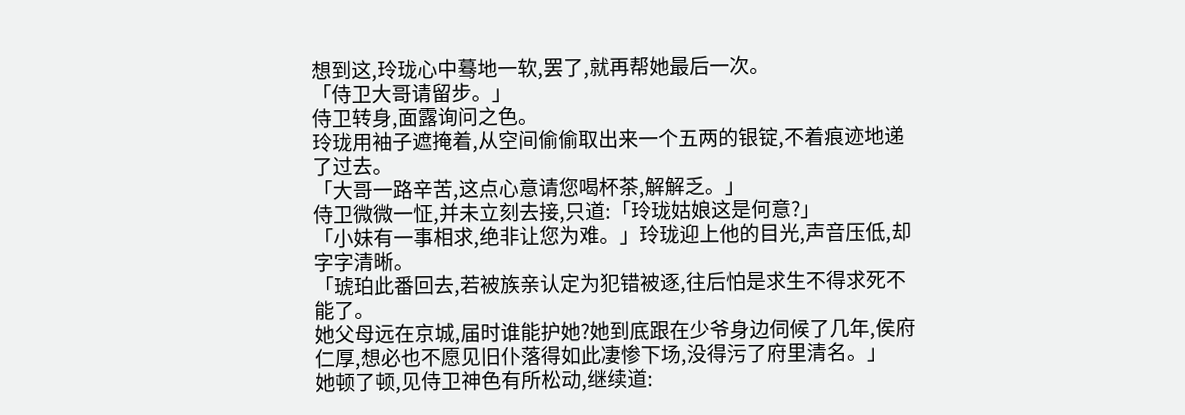想到这,玲珑心中蓦地一软,罢了,就再帮她最后一次。
「侍卫大哥请留步。」
侍卫转身,面露询问之色。
玲珑用袖子遮掩着,从空间偷偷取出来一个五两的银锭,不着痕迹地递了过去。
「大哥一路辛苦,这点心意请您喝杯茶,解解乏。」
侍卫微微一怔,并未立刻去接,只道:「玲珑姑娘这是何意?」
「小妹有一事相求,绝非让您为难。」玲珑迎上他的目光,声音压低,却字字清晰。
「琥珀此番回去,若被族亲认定为犯错被逐,往后怕是求生不得求死不能了。
她父母远在京城,届时谁能护她?她到底跟在少爷身边伺候了几年,侯府仁厚,想必也不愿见旧仆落得如此凄惨下场,没得污了府里清名。」
她顿了顿,见侍卫神色有所松动,继续道: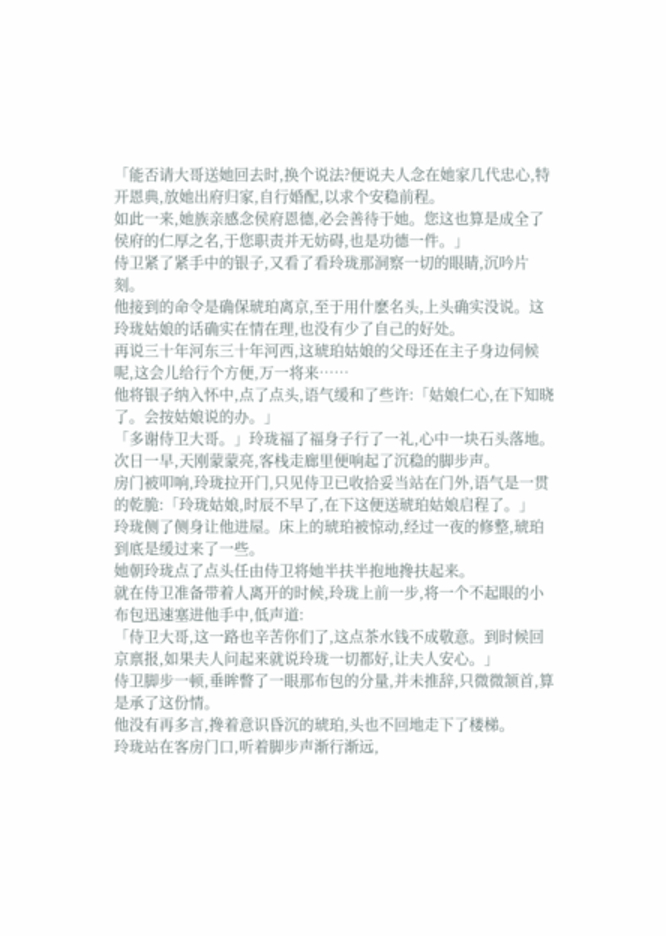「能否请大哥送她回去时,换个说法?便说夫人念在她家几代忠心,特开恩典,放她出府归家,自行婚配,以求个安稳前程。
如此一来,她族亲感念侯府恩德,必会善待于她。您这也算是成全了侯府的仁厚之名,于您职责并无妨碍,也是功德一件。」
侍卫紧了紧手中的银子,又看了看玲珑那洞察一切的眼睛,沉吟片刻。
他接到的命令是确保琥珀离京,至于用什麽名头,上头确实没说。这玲珑姑娘的话确实在情在理,也没有少了自己的好处。
再说三十年河东三十年河西,这琥珀姑娘的父母还在主子身边伺候呢,这会儿给行个方便,万一将来……
他将银子纳入怀中,点了点头,语气缓和了些许:「姑娘仁心,在下知晓了。会按姑娘说的办。」
「多谢侍卫大哥。」玲珑福了福身子行了一礼,心中一块石头落地。
次日一早,天刚蒙蒙亮,客栈走廊里便响起了沉稳的脚步声。
房门被叩响,玲珑拉开门,只见侍卫已收拾妥当站在门外,语气是一贯的乾脆:「玲珑姑娘,时辰不早了,在下这便送琥珀姑娘启程了。」
玲珑侧了侧身让他进屋。床上的琥珀被惊动,经过一夜的修整,琥珀到底是缓过来了一些。
她朝玲珑点了点头任由侍卫将她半扶半抱地搀扶起来。
就在侍卫准备带着人离开的时候,玲珑上前一步,将一个不起眼的小布包迅速塞进他手中,低声道:
「侍卫大哥,这一路也辛苦你们了,这点茶水钱不成敬意。到时候回京禀报,如果夫人问起来就说玲珑一切都好,让夫人安心。」
侍卫脚步一顿,垂眸瞥了一眼那布包的分量,并未推辞,只微微颔首,算是承了这份情。
他没有再多言,搀着意识昏沉的琥珀,头也不回地走下了楼梯。
玲珑站在客房门口,听着脚步声渐行渐远,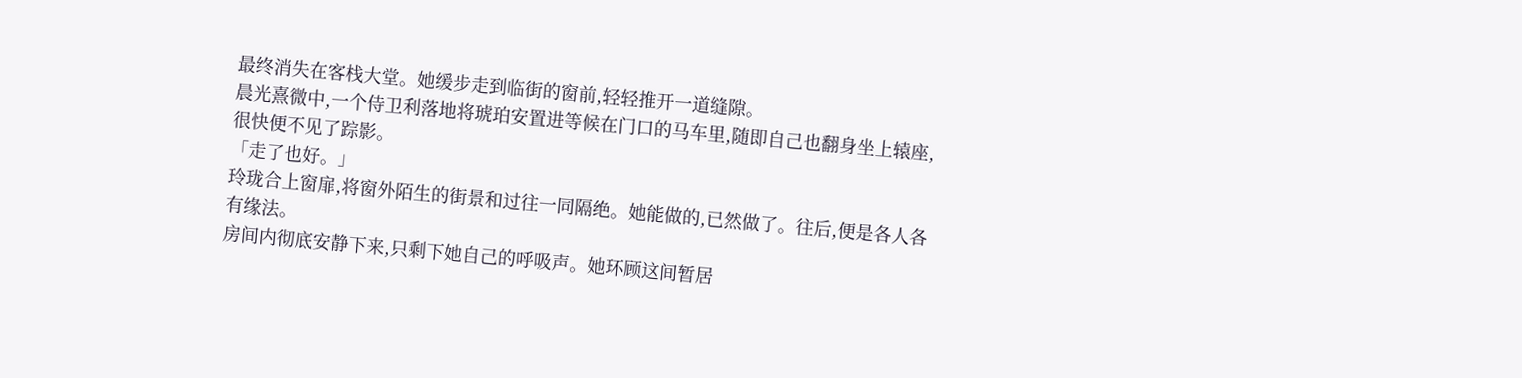最终消失在客栈大堂。她缓步走到临街的窗前,轻轻推开一道缝隙。
晨光熹微中,一个侍卫利落地将琥珀安置进等候在门口的马车里,随即自己也翻身坐上辕座,很快便不见了踪影。
「走了也好。」
玲珑合上窗扉,将窗外陌生的街景和过往一同隔绝。她能做的,已然做了。往后,便是各人各有缘法。
房间内彻底安静下来,只剩下她自己的呼吸声。她环顾这间暂居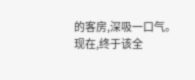的客房,深吸一口气。
现在,终于该全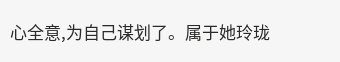心全意,为自己谋划了。属于她玲珑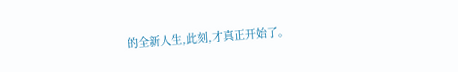的全新人生,此刻,才真正开始了。